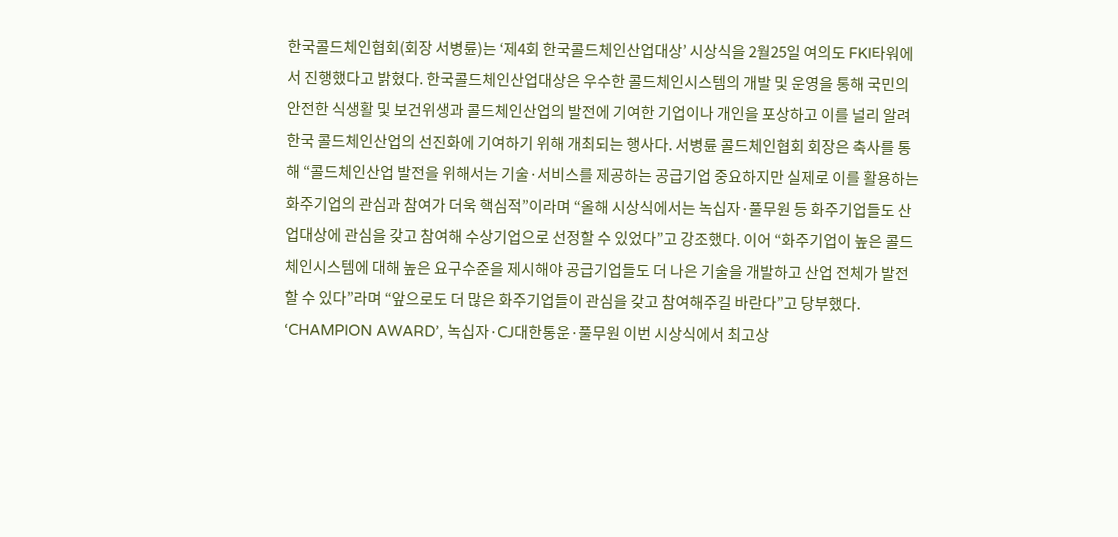한국콜드체인협회(회장 서병륜)는 ‘제4회 한국콜드체인산업대상’ 시상식을 2월25일 여의도 FKI타워에서 진행했다고 밝혔다. 한국콜드체인산업대상은 우수한 콜드체인시스템의 개발 및 운영을 통해 국민의 안전한 식생활 및 보건위생과 콜드체인산업의 발전에 기여한 기업이나 개인을 포상하고 이를 널리 알려 한국 콜드체인산업의 선진화에 기여하기 위해 개최되는 행사다. 서병륜 콜드체인협회 회장은 축사를 통해 “콜드체인산업 발전을 위해서는 기술·서비스를 제공하는 공급기업 중요하지만 실제로 이를 활용하는 화주기업의 관심과 참여가 더욱 핵심적”이라며 “올해 시상식에서는 녹십자·풀무원 등 화주기업들도 산업대상에 관심을 갖고 참여해 수상기업으로 선정할 수 있었다”고 강조했다. 이어 “화주기업이 높은 콜드체인시스템에 대해 높은 요구수준을 제시해야 공급기업들도 더 나은 기술을 개발하고 산업 전체가 발전할 수 있다”라며 “앞으로도 더 많은 화주기업들이 관심을 갖고 참여해주길 바란다”고 당부했다. ‘CHAMPION AWARD’, 녹십자·CJ대한통운·풀무원 이번 시상식에서 최고상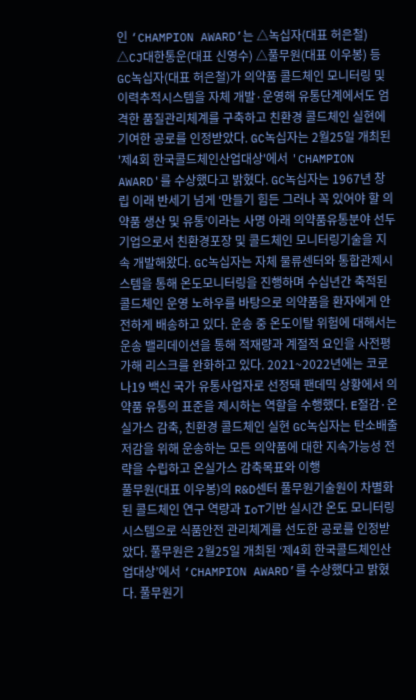인 ‘CHAMPION AWARD’는 △녹십자(대표 허은철) △CJ대한통운(대표 신영수) △풀무원(대표 이우봉) 등
GC녹십자(대표 허은철)가 의약품 콜드체인 모니터링 및 이력추적시스템을 자체 개발·운영해 유통단계에서도 엄격한 품질관리체계를 구축하고 친환경 콜드체인 실현에 기여한 공로를 인정받았다. GC녹십자는 2월25일 개최된 '제4회 한국콜드체인산업대상'에서 'CHAMPION AWARD'를 수상했다고 밝혔다. GC녹십자는 1967년 창립 이래 반세기 넘게 ‘만들기 힘든 그러나 꼭 있어야 할 의약품 생산 및 유통’이라는 사명 아래 의약품유통분야 선두기업으로서 친환경포장 및 콜드체인 모니터링기술을 지속 개발해왔다. GC녹십자는 자체 물류센터와 통합관제시스템을 통해 온도모니터링을 진행하며 수십년간 축적된 콜드체인 운영 노하우를 바탕으로 의약품을 환자에게 안전하게 배송하고 있다. 운송 중 온도이탈 위험에 대해서는 운송 밸리데이션을 통해 적재량과 계절적 요인을 사전평가해 리스크를 완화하고 있다. 2021~2022년에는 코로나19 백신 국가 유통사업자로 선정돼 팬데믹 상황에서 의약품 유통의 표준을 제시하는 역할을 수행했다. E절감·온실가스 감축, 친환경 콜드체인 실현 GC녹십자는 탄소배출 저감을 위해 운송하는 모든 의약품에 대한 지속가능성 전략을 수립하고 온실가스 감축목표와 이행
풀무원(대표 이우봉)의 R&D센터 풀무원기술원이 차별화된 콜드체인 연구 역량과 IoT기반 실시간 온도 모니터링시스템으로 식품안전 관리체계를 선도한 공로를 인정받았다. 풀무원은 2월25일 개최된 ‘제4회 한국콜드체인산업대상’에서 ‘CHAMPION AWARD’를 수상했다고 밝혔다. 풀무원기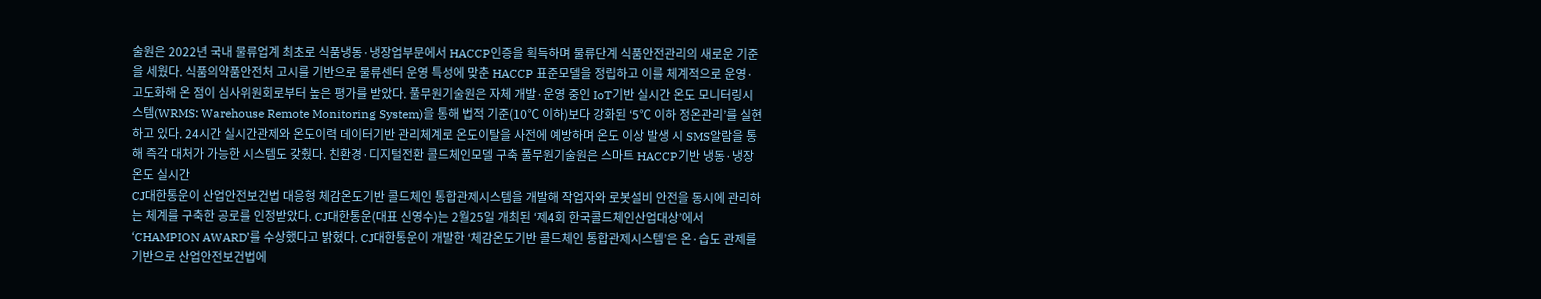술원은 2022년 국내 물류업계 최초로 식품냉동·냉장업부문에서 HACCP인증을 획득하며 물류단계 식품안전관리의 새로운 기준을 세웠다. 식품의약품안전처 고시를 기반으로 물류센터 운영 특성에 맞춘 HACCP 표준모델을 정립하고 이를 체계적으로 운영·고도화해 온 점이 심사위원회로부터 높은 평가를 받았다. 풀무원기술원은 자체 개발·운영 중인 IoT기반 실시간 온도 모니터링시스템(WRMS: Warehouse Remote Monitoring System)을 통해 법적 기준(10℃ 이하)보다 강화된 ‘5℃ 이하 정온관리’를 실현하고 있다. 24시간 실시간관제와 온도이력 데이터기반 관리체계로 온도이탈을 사전에 예방하며 온도 이상 발생 시 SMS알람을 통해 즉각 대처가 가능한 시스템도 갖췄다. 친환경·디지털전환 콜드체인모델 구축 풀무원기술원은 스마트 HACCP기반 냉동·냉장 온도 실시간
CJ대한통운이 산업안전보건법 대응형 체감온도기반 콜드체인 통합관제시스템을 개발해 작업자와 로봇설비 안전을 동시에 관리하는 체계를 구축한 공로를 인정받았다. CJ대한통운(대표 신영수)는 2월25일 개최된 ‘제4회 한국콜드체인산업대상’에서 ‘CHAMPION AWARD’를 수상했다고 밝혔다. CJ대한통운이 개발한 ‘체감온도기반 콜드체인 통합관제시스템’은 온·습도 관제를 기반으로 산업안전보건법에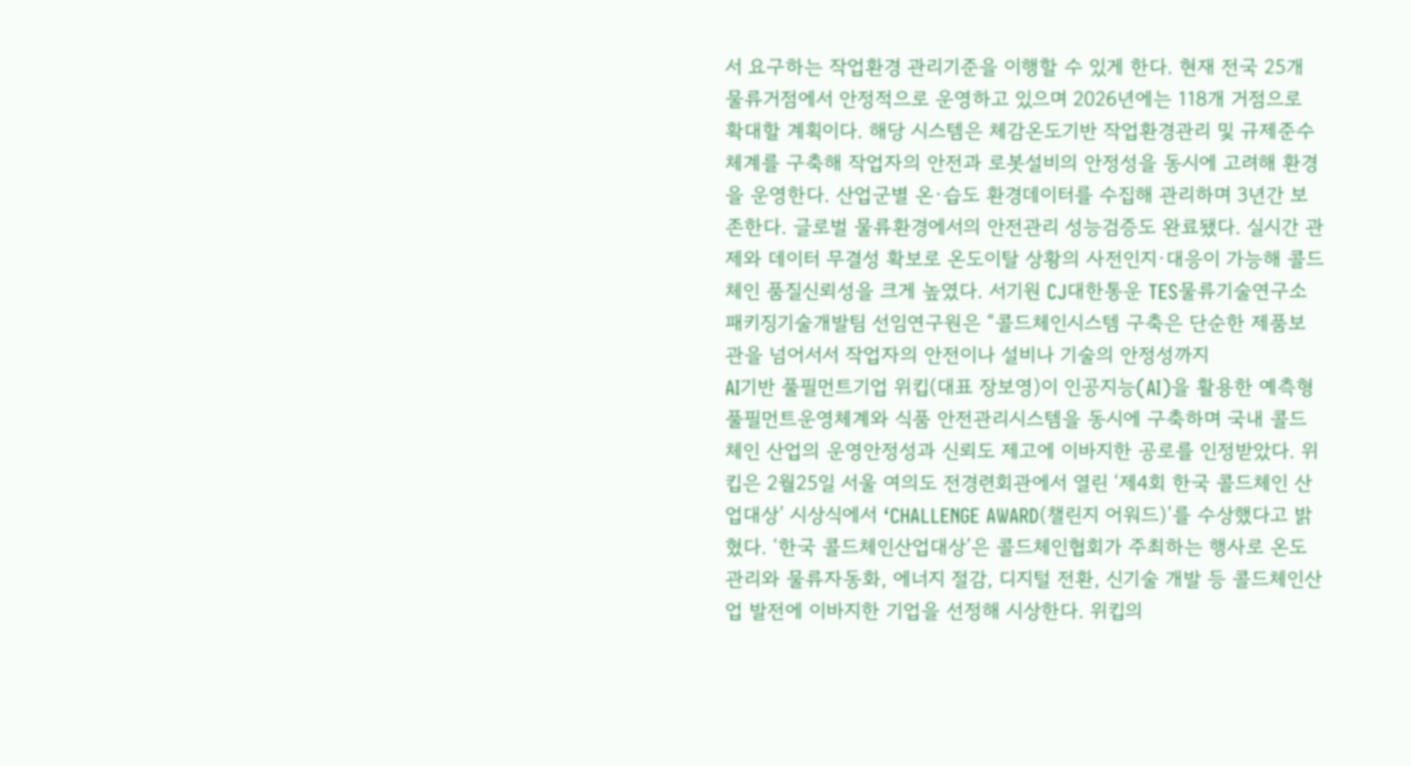서 요구하는 작업환경 관리기준을 이행할 수 있게 한다. 현재 전국 25개 물류거점에서 안정적으로 운영하고 있으며 2026년에는 118개 거점으로 확대할 계획이다. 해당 시스템은 체감온도기반 작업환경관리 및 규제준수 체계를 구축해 작업자의 안전과 로봇설비의 안정성을 동시에 고려해 환경을 운영한다. 산업군별 온·습도 환경데이터를 수집해 관리하며 3년간 보존한다. 글로벌 물류환경에서의 안전관리 성능검증도 완료됐다. 실시간 관제와 데이터 무결성 확보로 온도이탈 상황의 사전인지·대응이 가능해 콜드체인 품질신뢰성을 크게 높였다. 서기원 CJ대한통운 TES물류기술연구소 패키징기술개발팀 선임연구원은 “콜드체인시스템 구축은 단순한 제품보관을 넘어서서 작업자의 안전이나 설비나 기술의 안정성까지
AI기반 풀필먼트기업 위킵(대표 장보영)이 인공지능(AI)을 활용한 예측형 풀필먼트운영체계와 식품 안전관리시스템을 동시에 구축하며 국내 콜드체인 산업의 운영안정성과 신뢰도 제고에 이바지한 공로를 인정받았다. 위킵은 2월25일 서울 여의도 전경련회관에서 열린 ‘제4회 한국 콜드체인 산업대상’ 시상식에서 ‘CHALLENGE AWARD(챌린지 어워드)’를 수상했다고 밝혔다. ‘한국 콜드체인산업대상’은 콜드체인협회가 주최하는 행사로 온도관리와 물류자동화, 에너지 절감, 디지털 전환, 신기술 개발 등 콜드체인산업 발전에 이바지한 기업을 선정해 시상한다. 위킵의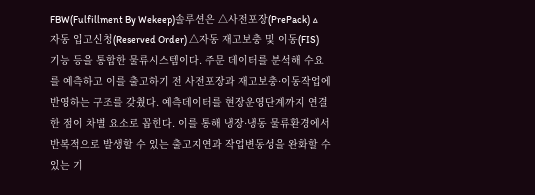FBW(Fulfillment By Wekeep)솔루션은 △사전포장(PrePack) △자동 입고신청(Reserved Order) △자동 재고보충 및 이동(FIS) 기능 등을 통합한 물류시스템이다. 주문 데이터를 분석해 수요를 예측하고 이를 출고하기 전 사전포장과 재고보충·이동작업에 반영하는 구조를 갖췄다. 예측데이터를 현장운영단계까지 연결한 점이 차별 요소로 꼽힌다. 이를 통해 냉장·냉동 물류환경에서 반복적으로 발생할 수 있는 출고지연과 작업변동성을 완화할 수 있는 기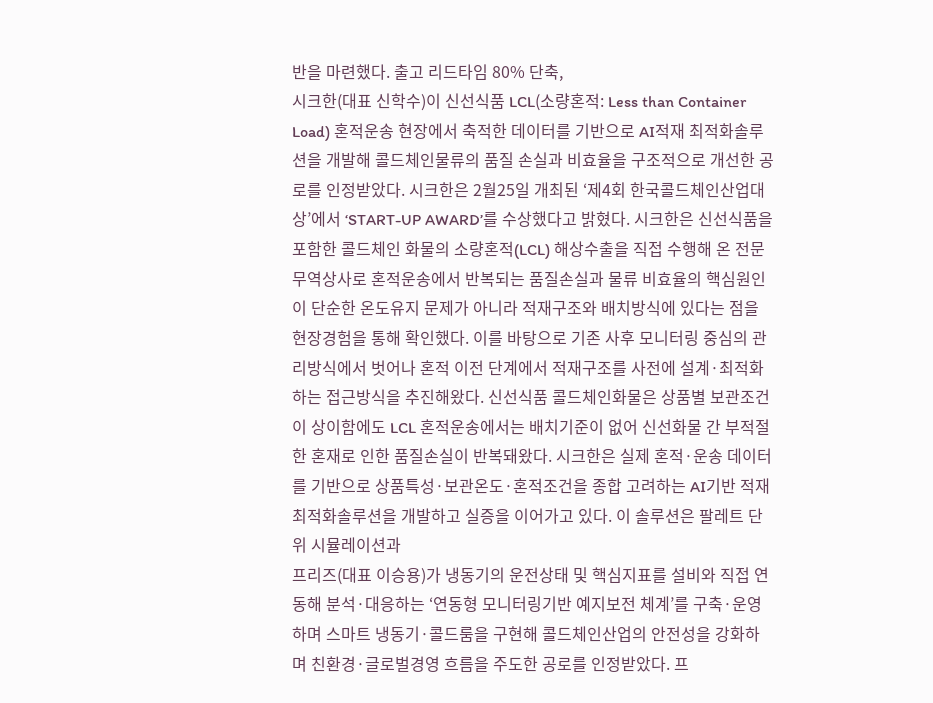반을 마련했다. 출고 리드타임 80% 단축,
시크한(대표 신학수)이 신선식품 LCL(소량혼적: Less than Container Load) 혼적운송 현장에서 축적한 데이터를 기반으로 AI적재 최적화솔루션을 개발해 콜드체인물류의 품질 손실과 비효율을 구조적으로 개선한 공로를 인정받았다. 시크한은 2월25일 개최된 ‘제4회 한국콜드체인산업대상’에서 ‘START-UP AWARD’를 수상했다고 밝혔다. 시크한은 신선식품을 포함한 콜드체인 화물의 소량혼적(LCL) 해상수출을 직접 수행해 온 전문무역상사로 혼적운송에서 반복되는 품질손실과 물류 비효율의 핵심원인이 단순한 온도유지 문제가 아니라 적재구조와 배치방식에 있다는 점을 현장경험을 통해 확인했다. 이를 바탕으로 기존 사후 모니터링 중심의 관리방식에서 벗어나 혼적 이전 단계에서 적재구조를 사전에 설계·최적화하는 접근방식을 추진해왔다. 신선식품 콜드체인화물은 상품별 보관조건이 상이함에도 LCL 혼적운송에서는 배치기준이 없어 신선화물 간 부적절한 혼재로 인한 품질손실이 반복돼왔다. 시크한은 실제 혼적·운송 데이터를 기반으로 상품특성·보관온도·혼적조건을 종합 고려하는 AI기반 적재 최적화솔루션을 개발하고 실증을 이어가고 있다. 이 솔루션은 팔레트 단위 시뮬레이션과
프리즈(대표 이승용)가 냉동기의 운전상태 및 핵심지표를 설비와 직접 연동해 분석·대응하는 ‘연동형 모니터링기반 예지보전 체계’를 구축·운영하며 스마트 냉동기·콜드룸을 구현해 콜드체인산업의 안전성을 강화하며 친환경·글로벌경영 흐름을 주도한 공로를 인정받았다. 프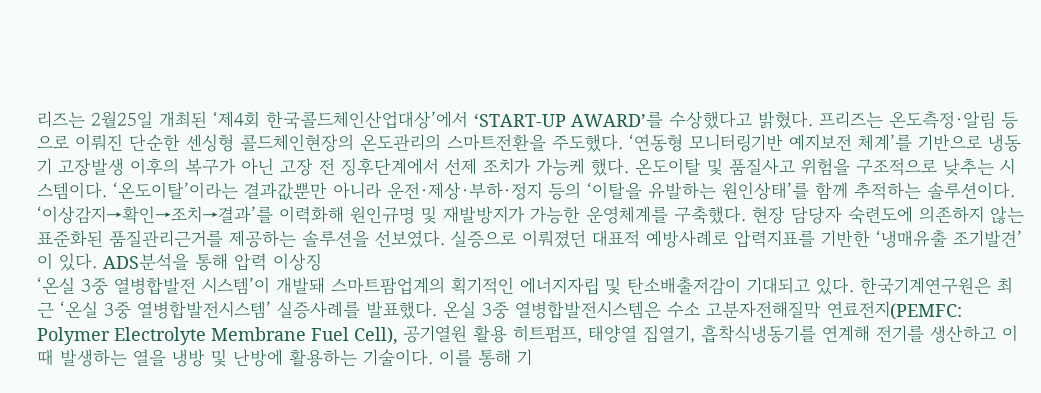리즈는 2월25일 개최된 ‘제4회 한국콜드체인산업대상’에서 ‘START-UP AWARD’를 수상했다고 밝혔다. 프리즈는 온도측정·알림 등으로 이뤄진 단순한 센싱형 콜드체인현장의 온도관리의 스마트전환을 주도했다. ‘연동형 모니터링기반 예지보전 체계’를 기반으로 냉동기 고장발생 이후의 복구가 아닌 고장 전 징후단계에서 선제 조치가 가능케 했다. 온도이탈 및 품질사고 위험을 구조적으로 낮추는 시스템이다. ‘온도이탈’이라는 결과값뿐만 아니라 운전·제상·부하·정지 등의 ‘이탈을 유발하는 원인상태’를 함께 추적하는 솔루션이다. ‘이상감지→확인→조치→결과’를 이력화해 원인규명 및 재발방지가 가능한 운영체계를 구축했다. 현장 담당자 숙련도에 의존하지 않는 표준화된 품질관리근거를 제공하는 솔루션을 선보였다. 실증으로 이뤄졌던 대표적 예방사례로 압력지표를 기반한 ‘냉매유출 조기발견’이 있다. ADS분석을 통해 압력 이상징
‘온실 3중 열병합발전 시스템’이 개발돼 스마트팜업계의 획기적인 에너지자립 및 탄소배출저감이 기대되고 있다. 한국기계연구원은 최근 ‘온실 3중 열병합발전시스템’ 실증사례를 발표했다. 온실 3중 열병합발전시스템은 수소 고분자전해질막 연료전지(PEMFC: Polymer Electrolyte Membrane Fuel Cell), 공기열원 활용 히트펌프, 태양열 집열기, 흡착식냉동기를 연계해 전기를 생산하고 이때 발생하는 열을 냉방 및 난방에 활용하는 기술이다. 이를 통해 기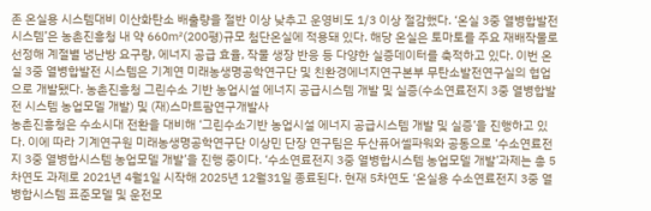존 온실용 시스템대비 이산화탄소 배출량을 절반 이상 낮추고 운영비도 1/3 이상 절감했다. ‘온실 3중 열병합발전 시스템’은 농촌진흥청 내 약 660㎡(200평)규모 첨단온실에 적용돼 있다. 해당 온실은 토마토를 주요 재배작물로 선정해 계절별 냉난방 요구량, 에너지 공급 효율, 작물 생장 반응 등 다양한 실증데이터를 축적하고 있다. 이번 온실 3중 열병합발전 시스템은 기계연 미래농생명공학연구단 및 친환경에너지연구본부 무탄소발전연구실의 협업으로 개발됐다. 농촌진흥청 그린수소 기반 농업시설 에너지 공급시스템 개발 및 실증(수소연료전지 3중 열병합발전 시스템 농업모델 개발) 및 (재)스마트팜연구개발사
농촌진흥청은 수소시대 전환을 대비해 ‘그린수소기반 농업시설 에너지 공급시스템 개발 및 실증’을 진행하고 있다. 이에 따라 기계연구원 미래농생명공학연구단 이상민 단장 연구팀은 두산퓨어셀파워와 공동으로 ‘수소연료전지 3중 열병합시스템 농업모델 개발’을 진행 중이다. ‘수소연료전지 3중 열병합시스템 농업모델 개발’과제는 총 5차연도 과제로 2021년 4월1일 시작해 2025년 12월31일 종료된다. 현재 5차연도 ‘온실용 수소연료전지 3중 열병합시스템 표준모델 및 운전모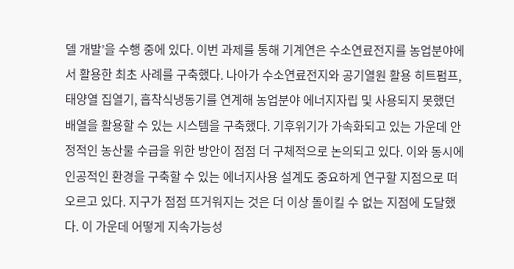델 개발’을 수행 중에 있다. 이번 과제를 통해 기계연은 수소연료전지를 농업분야에서 활용한 최초 사례를 구축했다. 나아가 수소연료전지와 공기열원 활용 히트펌프, 태양열 집열기, 흡착식냉동기를 연계해 농업분야 에너지자립 및 사용되지 못했던 배열을 활용할 수 있는 시스템을 구축했다. 기후위기가 가속화되고 있는 가운데 안정적인 농산물 수급을 위한 방안이 점점 더 구체적으로 논의되고 있다. 이와 동시에 인공적인 환경을 구축할 수 있는 에너지사용 설계도 중요하게 연구할 지점으로 떠오르고 있다. 지구가 점점 뜨거워지는 것은 더 이상 돌이킬 수 없는 지점에 도달했다. 이 가운데 어떻게 지속가능성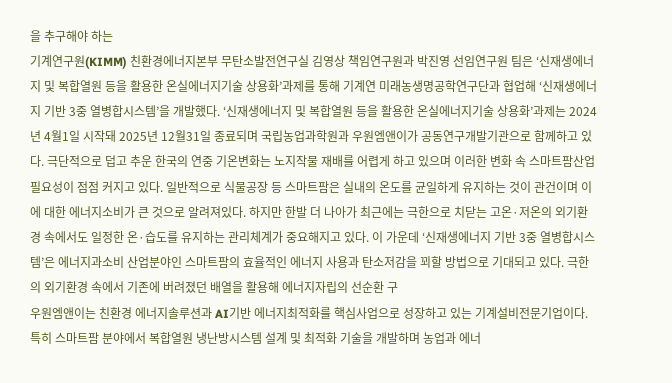을 추구해야 하는
기계연구원(KIMM) 친환경에너지본부 무탄소발전연구실 김영상 책임연구원과 박진영 선임연구원 팀은 ‘신재생에너지 및 복합열원 등을 활용한 온실에너지기술 상용화’과제를 통해 기계연 미래농생명공학연구단과 협업해 ‘신재생에너지 기반 3중 열병합시스템’을 개발했다. ‘신재생에너지 및 복합열원 등을 활용한 온실에너지기술 상용화’과제는 2024년 4월1일 시작돼 2025년 12월31일 종료되며 국립농업과학원과 우원엠앤이가 공동연구개발기관으로 함께하고 있다. 극단적으로 덥고 추운 한국의 연중 기온변화는 노지작물 재배를 어렵게 하고 있으며 이러한 변화 속 스마트팜산업 필요성이 점점 커지고 있다. 일반적으로 식물공장 등 스마트팜은 실내의 온도를 균일하게 유지하는 것이 관건이며 이에 대한 에너지소비가 큰 것으로 알려져있다. 하지만 한발 더 나아가 최근에는 극한으로 치닫는 고온·저온의 외기환경 속에서도 일정한 온·습도를 유지하는 관리체계가 중요해지고 있다. 이 가운데 ‘신재생에너지 기반 3중 열병합시스템’은 에너지과소비 산업분야인 스마트팜의 효율적인 에너지 사용과 탄소저감을 꾀할 방법으로 기대되고 있다. 극한의 외기환경 속에서 기존에 버려졌던 배열을 활용해 에너지자립의 선순환 구
우원엠앤이는 친환경 에너지솔루션과 AI기반 에너지최적화를 핵심사업으로 성장하고 있는 기계설비전문기업이다. 특히 스마트팜 분야에서 복합열원 냉난방시스템 설계 및 최적화 기술을 개발하며 농업과 에너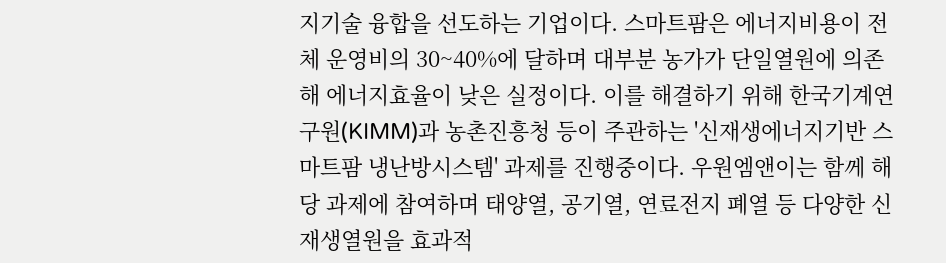지기술 융합을 선도하는 기업이다. 스마트팜은 에너지비용이 전체 운영비의 30~40%에 달하며 대부분 농가가 단일열원에 의존해 에너지효율이 낮은 실정이다. 이를 해결하기 위해 한국기계연구원(KIMM)과 농촌진흥청 등이 주관하는 '신재생에너지기반 스마트팜 냉난방시스템' 과제를 진행중이다. 우원엠앤이는 함께 해당 과제에 참여하며 태양열, 공기열, 연료전지 폐열 등 다양한 신재생열원을 효과적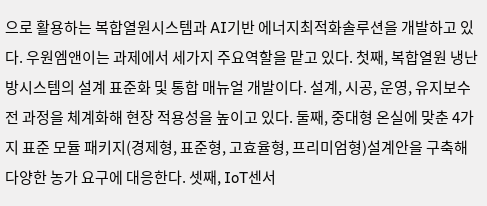으로 활용하는 복합열원시스템과 AI기반 에너지최적화솔루션을 개발하고 있다. 우원엠앤이는 과제에서 세가지 주요역할을 맡고 있다. 첫째, 복합열원 냉난방시스템의 설계 표준화 및 통합 매뉴얼 개발이다. 설계, 시공, 운영, 유지보수 전 과정을 체계화해 현장 적용성을 높이고 있다. 둘째, 중대형 온실에 맞춘 4가지 표준 모듈 패키지(경제형, 표준형, 고효율형, 프리미엄형)설계안을 구축해 다양한 농가 요구에 대응한다. 셋째, IoT센서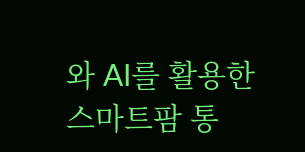와 AI를 활용한 스마트팜 통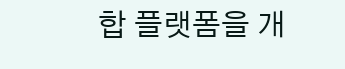합 플랫폼을 개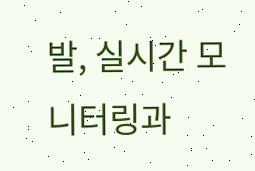발, 실시간 모니터링과